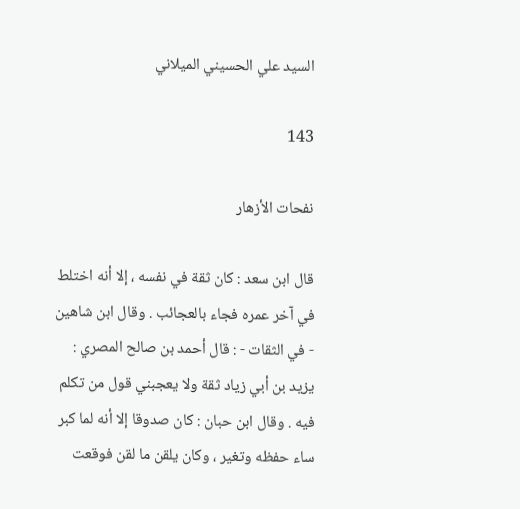السيد علي الحسيني الميلاني

143

نفحات الأزهار

قال ابن سعد : كان ثقة في نفسه ، إلا أنه اختلط في آخر عمره فجاء بالعجائب . وقال ابن شاهين - في الثقات - : قال أحمد بن صالح المصري : يزيد بن أبي زياد ثقة ولا يعجبني قول من تكلم فيه . وقال ابن حبان : كان صدوقا إلا أنه لما كبر ساء حفظه وتغير ، وكان يلقن ما لقن فوقعت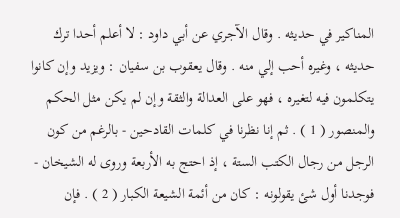المناكير في حديثه . وقال الآجري عن أبي داود : لا أعلم أحدا ترك حديثه ، وغيره أحب إلي منه . وقال يعقوب بن سفيان : ويزيد وإن كانوا يتكلمون فيه لتغيره ، فهو على العدالة والثقة وإن لم يكن مثل الحكم والمنصور ( 1 ) . ثم إنا نظرنا في كلمات القادحين - بالرغم من كون الرجل من رجال الكتب الستة ، إذ احتج به الأربعة وروى له الشيخان - فوجدنا أول شئ يقولونه : كان من أئمة الشيعة الكبار ( 2 ) . فإن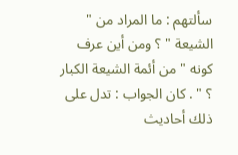سألتهم : ما المراد من " الشيعة " ؟ ومن أين عرف كونه " من أئمة الشيعة الكبار ؟ " . كان الجواب : تدل على ذلك أحاديث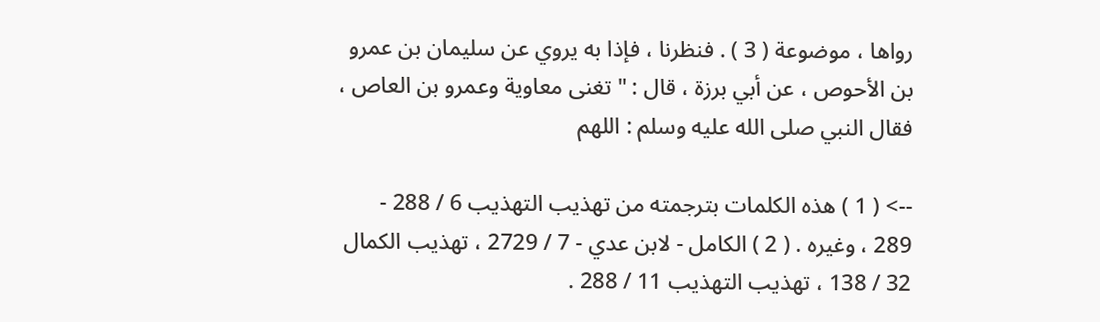رواها ، موضوعة ( 3 ) . فنظرنا ، فإذا به يروي عن سليمان بن عمرو بن الأحوص ، عن أبي برزة ، قال : " تغنى معاوية وعمرو بن العاص ، فقال النبي صلى الله عليه وسلم : اللهم

--> ( 1 ) هذه الكلمات بترجمته من تهذيب التهذيب 6 / 288 - 289 ، وغيره . ( 2 ) الكامل - لابن عدي - 7 / 2729 ، تهذيب الكمال 32 / 138 ، تهذيب التهذيب 11 / 288 .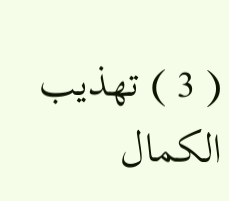( 3 ) تهذيب الكمال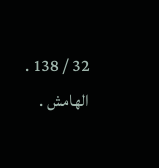32 / 138 . الهامش .